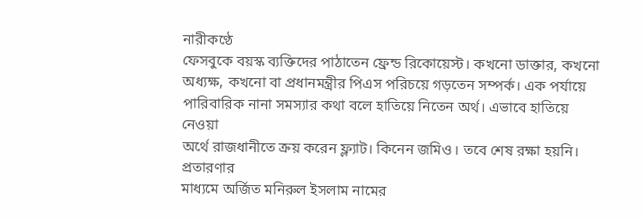নারীকণ্ঠে
ফেসবুকে বয়স্ক ব্যক্তিদের পাঠাতেন ফ্রেন্ড রিকোয়েস্ট। কখনো ডাক্তার, কখনো
অধ্যক্ষ, কখনো বা প্রধানমন্ত্রীর পিএস পরিচয়ে গড়তেন সম্পর্ক। এক পর্যায়ে
পারিবারিক নানা সমস্যার কথা বলে হাতিয়ে নিতেন অর্থ। এভাবে হাতিয়ে নেওয়া
অর্থে রাজধানীতে ক্রয় করেন ফ্ল্যাট। কিনেন জমিও। তবে শেষ রক্ষা হয়নি।
প্রতারণার
মাধ্যমে অর্জিত মনিরুল ইসলাম নামের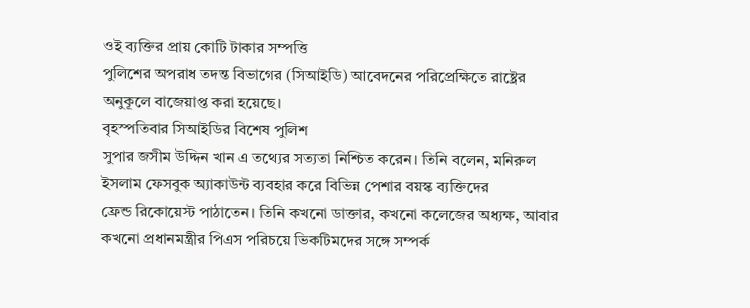ওই ব্যক্তির প্রায় কোটি টাকার সম্পত্তি
পুলিশের অপরাধ তদন্ত বিভাগের (সিআইডি) আবেদনের পরিপ্রেক্ষিতে রাষ্ট্রের
অনুকূলে বাজেয়াপ্ত করা হয়েছে।
বৃহস্পতিবার সিআইডির বিশেষ পুলিশ
সুপার জসীম উদ্দিন খান এ তথ্যের সত্যতা নিশ্চিত করেন। তিনি বলেন, মনিরুল
ইসলাম ফেসবুক অ্যাকাউন্ট ব্যবহার করে বিভিন্ন পেশার বয়স্ক ব্যক্তিদের
ফ্রেন্ড রিকোয়েস্ট পাঠাতেন। তিনি কখনো ডাক্তার, কখনো কলেজের অধ্যক্ষ, আবার
কখনো প্রধানমন্ত্রীর পিএস পরিচয়ে ভিকটিমদের সঙ্গে সম্পর্ক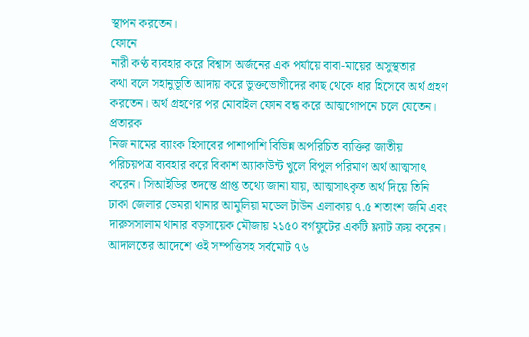স্থাপন করতেন।
ফোনে
নারী কণ্ঠ ব্যবহার করে বিশ্বাস অর্জনের এক পর্যায়ে বাবা-মায়ের অসুস্থতার
কথা বলে সহানুভূতি আদায় করে ভুক্তভোগীদের কাছ থেকে ধার হিসেবে অর্থ গ্রহণ
করতেন। অর্থ গ্রহণের পর মোবাইল ফোন বন্ধ করে আত্মগোপনে চলে যেতেন।
প্রতারক
নিজ নামের ব্যাংক হিসাবের পাশাপাশি বিভিন্ন অপরিচিত ব্যক্তির জাতীয়
পরিচয়পত্র ব্যবহার করে বিকাশ অ্যাকাউন্ট খুলে বিপুল পরিমাণ অর্থ আত্মসাৎ
করেন। সিআইডির তদন্তে প্রাপ্ত তথ্যে জানা যায়, আত্মসাৎকৃত অর্থ দিয়ে তিনি
ঢাকা জেলার ডেমরা থানার আমুলিয়া মডেল টাউন এলাকায় ৭.৫ শতাংশ জমি এবং
দারুসসালাম থানার বড়সায়েক মৌজায় ২১৫০ বর্গফুটের একটি ফ্ল্যাট ক্রয় করেন।
আদালতের আদেশে ওই সম্পত্তিসহ সর্বমোট ৭৬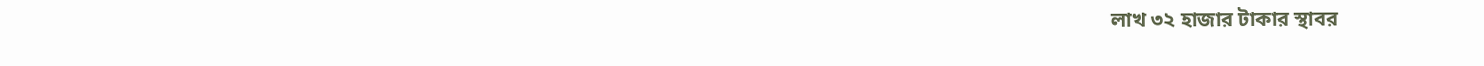লাখ ৩২ হাজার টাকার স্থাবর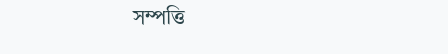সম্পত্তি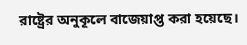রাষ্ট্রের অনুকূলে বাজেয়াপ্ত করা হয়েছে।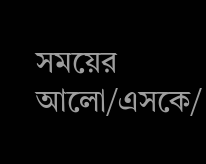সময়ের আলো/এসকে/